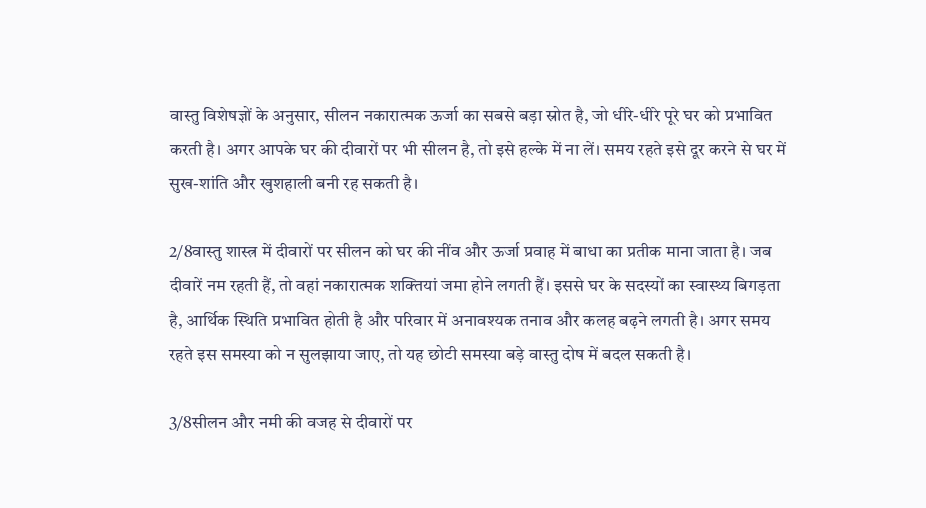वास्तु विशेषज्ञों के अनुसार, सीलन नकारात्मक ऊर्जा का सबसे बड़ा स्रोत है, जो धीरे-धीरे पूरे घर को प्रभावित करती है। अगर आपके घर की दीवारों पर भी सीलन है, तो इसे हल्के में ना लें। समय रहते इसे दूर करने से घर में सुख-शांति और खुशहाली बनी रह सकती है।

2/8वास्तु शास्त्र में दीवारों पर सीलन को घर की नींव और ऊर्जा प्रवाह में बाधा का प्रतीक माना जाता है। जब दीवारें नम रहती हैं, तो वहां नकारात्मक शक्तियां जमा होने लगती हैं। इससे घर के सदस्यों का स्वास्थ्य बिगड़ता है, आर्थिक स्थिति प्रभावित होती है और परिवार में अनावश्यक तनाव और कलह बढ़ने लगती है। अगर समय रहते इस समस्या को न सुलझाया जाए, तो यह छोटी समस्या बड़े वास्तु दोष में बदल सकती है।

3/8सीलन और नमी की वजह से दीवारों पर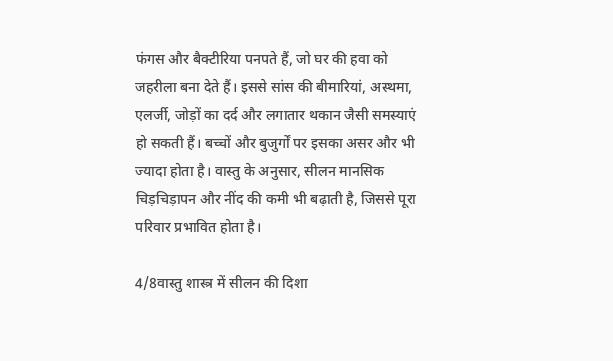फंगस और बैक्टीरिया पनपते हैं, जो घर की हवा को जहरीला बना देते हैं। इससे सांस की बीमारियां, अस्थमा, एलर्जी, जोड़ों का दर्द और लगातार थकान जैसी समस्याएं हो सकती हैं। बच्चों और बुजुर्गों पर इसका असर और भी ज्यादा होता है। वास्तु के अनुसार, सीलन मानसिक चिड़चिड़ापन और नींद की कमी भी बढ़ाती है, जिससे पूरा परिवार प्रभावित होता है।

4/8वास्तु शास्त्र में सीलन की दिशा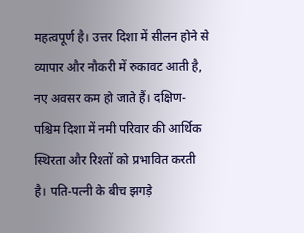महत्वपूर्ण है। उत्तर दिशा में सीलन होने से व्यापार और नौकरी में रुकावट आती है, नए अवसर कम हो जाते हैं। दक्षिण-पश्चिम दिशा में नमी परिवार की आर्थिक स्थिरता और रिश्तों को प्रभावित करती है। पति-पत्नी के बीच झगड़े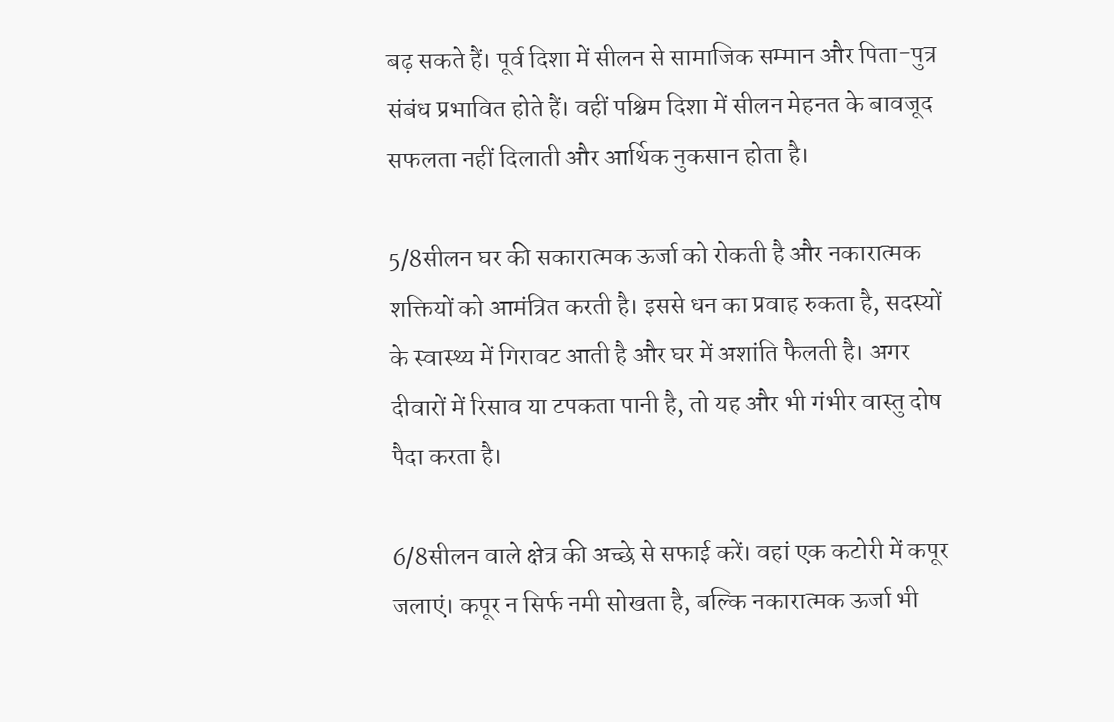बढ़ सकते हैं। पूर्व दिशा में सीलन से सामाजिक सम्मान और पिता-पुत्र संबंध प्रभावित होते हैं। वहीं पश्चिम दिशा में सीलन मेहनत के बावजूद सफलता नहीं दिलाती और आर्थिक नुकसान होता है।

5/8सीलन घर की सकारात्मक ऊर्जा को रोकती है और नकारात्मक शक्तियों को आमंत्रित करती है। इससे धन का प्रवाह रुकता है, सदस्यों के स्वास्थ्य में गिरावट आती है और घर में अशांति फैलती है। अगर दीवारों में रिसाव या टपकता पानी है, तो यह और भी गंभीर वास्तु दोष पैदा करता है।

6/8सीलन वाले क्षेत्र की अच्छे से सफाई करें। वहां एक कटोरी में कपूर जलाएं। कपूर न सिर्फ नमी सोखता है, बल्कि नकारात्मक ऊर्जा भी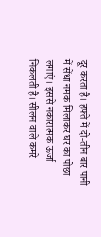दूर करता है। हफ्ते में दो-तीन बार पानी में सेंधा नमक मिलाकर घर का पोछा लगाएं। इससे नकारात्मक ऊर्जा निकलती है। सीलन वाले कमरे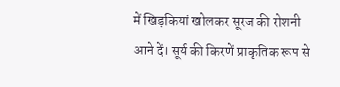में खिड़कियां खोलकर सूरज की रोशनी आने दें। सूर्य की किरणें प्राकृतिक रूप से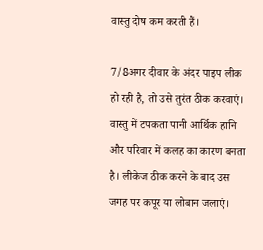वास्तु दोष कम करती हैं।

7/8अगर दीवार के अंदर पाइप लीक हो रही है, तो उसे तुरंत ठीक करवाएं। वास्तु में टपकता पानी आर्थिक हानि और परिवार में कलह का कारण बनता है। लीकेज ठीक करने के बाद उस जगह पर कपूर या लोबान जलाएं।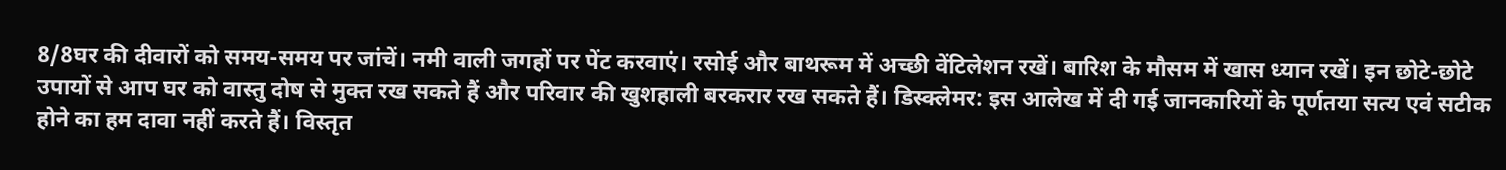8/8घर की दीवारों को समय-समय पर जांचें। नमी वाली जगहों पर पेंट करवाएं। रसोई और बाथरूम में अच्छी वेंटिलेशन रखें। बारिश के मौसम में खास ध्यान रखें। इन छोटे-छोटे उपायों से आप घर को वास्तु दोष से मुक्त रख सकते हैं और परिवार की खुशहाली बरकरार रख सकते हैं। डिस्क्लेमर: इस आलेख में दी गई जानकारियों के पूर्णतया सत्य एवं सटीक होने का हम दावा नहीं करते हैं। विस्तृत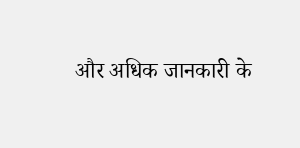और अधिक जानकारी के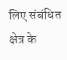लिए संबंधित क्षेत्र के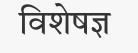विशेषज्ञ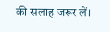की सलाह जरूर लें।